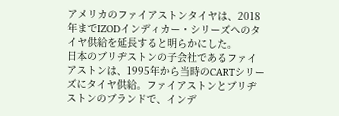アメリカのファイアストンタイヤは、2018年までIZODインディカー・シリーズへのタイヤ供給を延長すると明らかにした。
日本のブリヂストンの子会社であるファイアストンは、1995年から当時のCARTシリーズにタイヤ供給。ファイアストンとブリヂストンのブランドで、インデ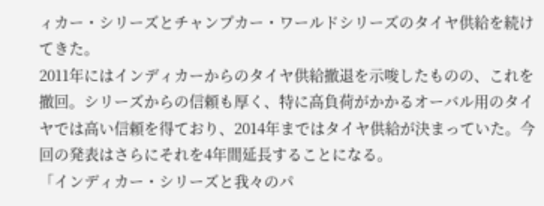ィカー・シリーズとチャンプカー・ワールドシリーズのタイヤ供給を続けてきた。
2011年にはインディカーからのタイヤ供給撤退を示唆したものの、これを撤回。シリーズからの信頼も厚く、特に高負荷がかかるオーバル用のタイヤでは高い信頼を得ており、2014年まではタイヤ供給が決まっていた。今回の発表はさらにそれを4年間延長することになる。
「インディカー・シリーズと我々のパ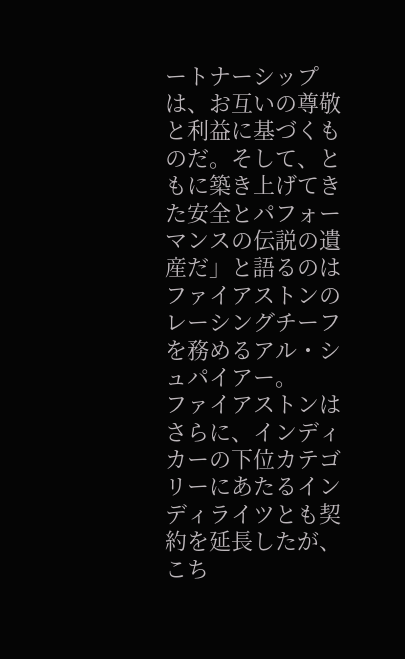ートナーシップは、お互いの尊敬と利益に基づくものだ。そして、ともに築き上げてきた安全とパフォーマンスの伝説の遺産だ」と語るのはファイアストンのレーシングチーフを務めるアル・シュパイアー。
ファイアストンはさらに、インディカーの下位カテゴリーにあたるインディライツとも契約を延長したが、こち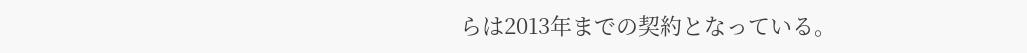らは2013年までの契約となっている。